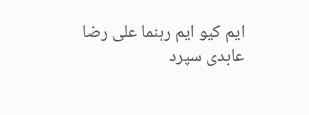ایم کیو ایم رہنما علی رضا عابدی سپرد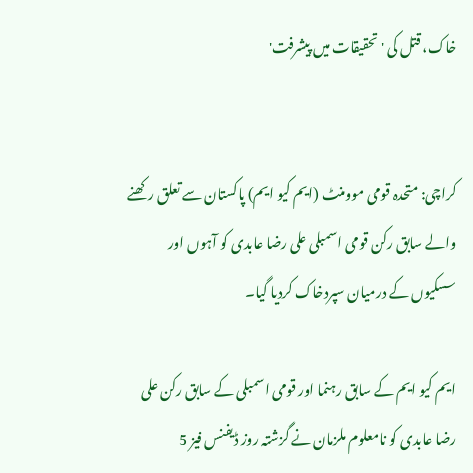خاک، قتل کی 'تحقیقات میں پیشرفت'


کراچی: متحدہ قومی موومنٹ (ایم کیو ایم) پاکستان سے تعلق رکھنے والے سابق رکن قومی اسمبلی علی رضا عابدی کو آہوں اور سسکیوں کے درمیان سپردخاک کردیا گیا۔

ایم کیو ایم کے سابق رہنما اور قومی اسمبلی کے سابق رکن علی رضا عابدی کو نامعلوم ملزمان نے گزشتہ روز ڈیفنس فیز 5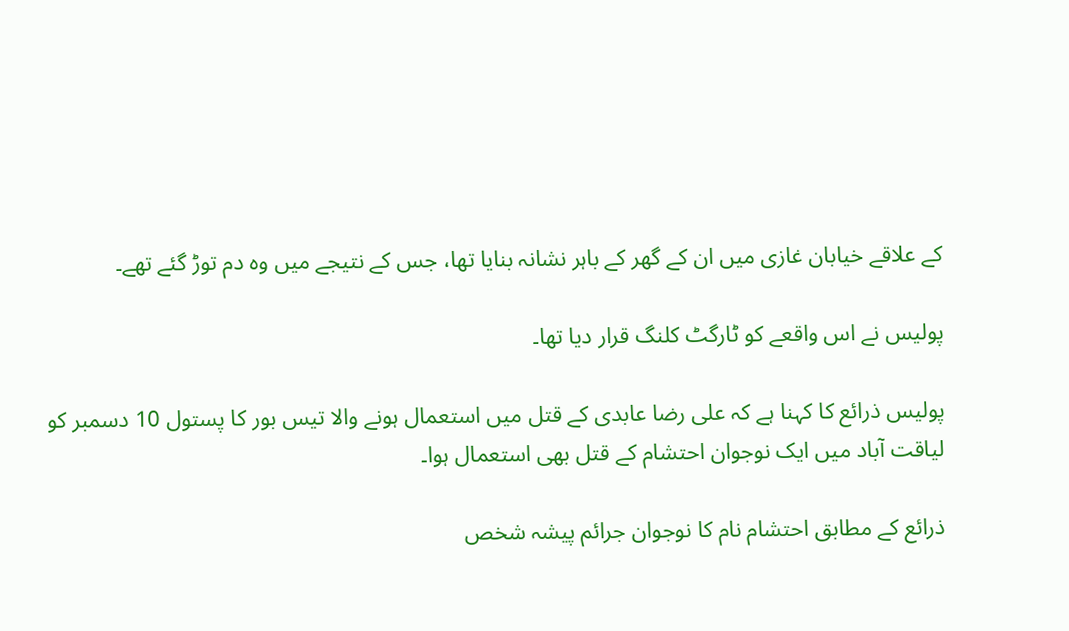کے علاقے خیابان غازی میں ان کے گھر کے باہر نشانہ بنایا تھا، جس کے نتیجے میں وہ دم توڑ گئے تھے۔

پولیس نے اس واقعے کو ٹارگٹ کلنگ قرار دیا تھا۔

پولیس ذرائع کا کہنا ہے کہ علی رضا عابدی کے قتل میں استعمال ہونے والا تیس بور کا پستول 10 دسمبر کو لیاقت آباد میں ایک نوجوان احتشام کے قتل بھی استعمال ہوا۔

ذرائع کے مطابق احتشام نام کا نوجوان جرائم پیشہ شخص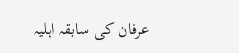عرفان کی سابقہ اہلیہ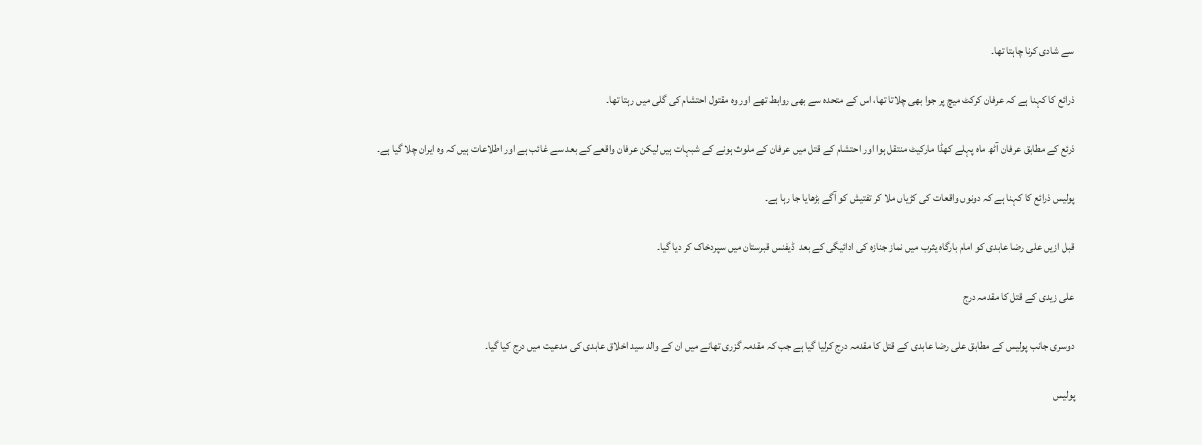سے شادی کرنا چاہتا تھا۔

ذرائع کا کہنا ہے کہ عرفان کرکٹ میچ پر جوا بھی چلاتا تھا، اس کے متحدہ سے بھی روابط تھے اور وہ مقتول احتشام کی گلی میں رہتا تھا۔

ذرئع کے مطابق عرفان آٹھ ماہ پہلے کھڈا مارکیٹ منتقل ہوا اور احتشام کے قتل میں عرفان کے ملوث ہونے کے شبہات ہیں لیکن عرفان واقعے کے بعد سے غائب ہے اور اطلاعات ہیں کہ وہ ایران چلا گیا ہے۔

پولیس ذرائع کا کہنا ہے کہ دونوں واقعات کی کڑیاں ملا کر تفتیش کو آگے بڑھایا جا رہا ہے۔

قبل ازیں علی رضا عابدی کو امام بارگاہ یثرب میں نماز جنازہ کی ادائیگی کے بعد  ڈیفنس قبرستان میں سپردخاک کر دیا گیا۔

علی زیدی کے قتل کا مقدمہ درج

دوسری جانب پولیس کے مطابق علی رضا عابدی کے قتل کا مقدمہ درج کرلیا گیا ہے جب کہ مقدمہ گزری تھانے میں ان کے والد سید اخلاق عابدی کی مدعیت میں درج کیا گیا۔

پولیس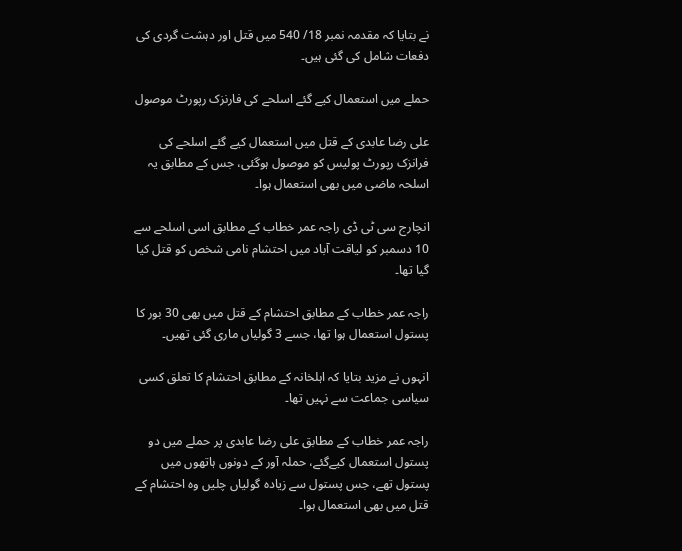نے بتایا کہ مقدمہ نمبر 18/ 540 میں قتل اور دہشت گردی کی دفعات شامل کی گئی ہیں۔

حملے میں استعمال کیے گئے اسلحے کی فارنزک رپورٹ موصول

علی رضا عابدی کے قتل میں استعمال کیے گئے اسلحے کی فرانزک رپورٹ پولیس کو موصول ہوگئی، جس کے مطابق یہ اسلحہ ماضی میں بھی استعمال ہوا۔

انچارج سی ٹی ڈی راجہ عمر خطاب کے مطابق اسی اسلحے سے 10 دسمبر کو لیاقت آباد میں احتشام نامی شخص کو قتل کیا گیا تھا۔

راجہ عمر خطاب کے مطابق احتشام کے قتل میں بھی 30 بور کا پستول استعمال ہوا تھا، جسے 3 گولیاں ماری گئی تھیں۔

انہوں نے مزید بتایا کہ اہلخانہ کے مطابق احتشام کا تعلق کسی سیاسی جماعت سے نہیں تھا۔

راجہ عمر خطاب کے مطابق علی رضا عابدی پر حملے میں دو پستول استعمال کیےگئے، حملہ آور کے دونوں ہاتھوں میں پستول تھے، جس پستول سے زیادہ گولیاں چلیں وہ احتشام کے قتل میں بھی استعمال ہوا۔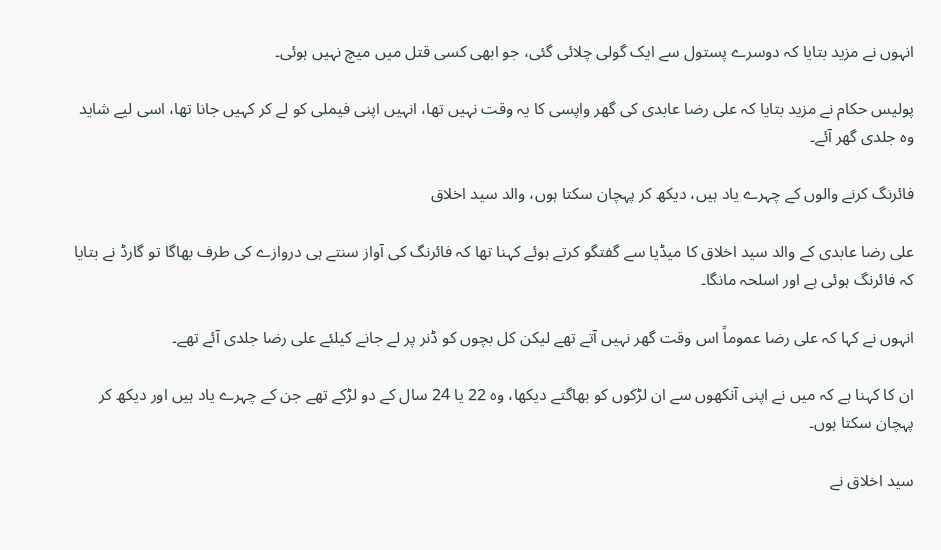انہوں نے مزید بتایا کہ دوسرے پستول سے ایک گولی چلائی گئی، جو ابھی کسی قتل میں میچ نہیں ہوئی۔

پولیس حکام نے مزید بتایا کہ علی رضا عابدی کی گھر واپسی کا یہ وقت نہیں تھا، انہیں اپنی فیملی کو لے کر کہیں جانا تھا، اسی لیے شاید وہ جلدی گھر آئے۔

فائرنگ کرنے والوں کے چہرے یاد ہیں، دیکھ کر پہچان سکتا ہوں، والد سید اخلاق

علی رضا عابدی کے والد سید اخلاق کا میڈیا سے گفتگو کرتے ہوئے کہنا تھا کہ فائرنگ کی آواز سنتے ہی دروازے کی طرف بھاگا تو گارڈ نے بتایا کہ فائرنگ ہوئی ہے اور اسلحہ مانگا۔

انہوں نے کہا کہ علی رضا عموماً اس وقت گھر نہیں آتے تھے لیکن کل بچوں کو ڈنر پر لے جانے کیلئے علی رضا جلدی آئے تھے۔

ان کا کہنا ہے کہ میں نے اپنی آنکھوں سے ان لڑکوں کو بھاگتے دیکھا، وہ 22 یا 24 سال کے دو لڑکے تھے جن کے چہرے یاد ہیں اور دیکھ کر پہچان سکتا ہوں۔

سید اخلاق نے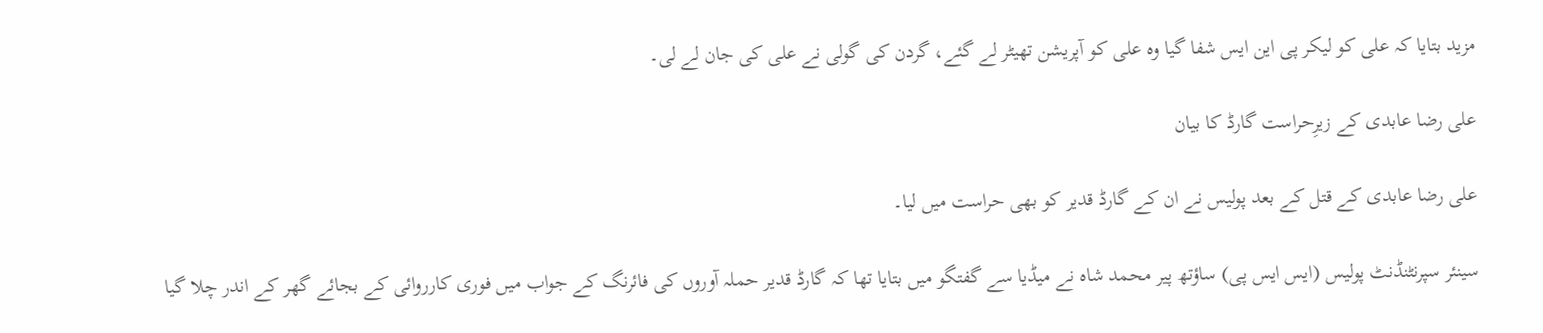مزید بتایا کہ علی کو لیکر پی این ایس شفا گیا وہ علی کو آپریشن تھیٹر لے گئے، گردن کی گولی نے علی کی جان لے لی۔

علی رضا عابدی کے زیرِحراست گارڈ کا بیان

علی رضا عابدی کے قتل کے بعد پولیس نے ان کے گارڈ قدیر کو بھی حراست میں لیا۔

سینئر سپرنٹنڈنٹ پولیس (ایس ایس پی) ساؤتھ پیر محمد شاہ نے میڈیا سے گفتگو میں بتایا تھا کہ گارڈ قدیر حملہ آوروں کی فائرنگ کے جواب میں فوری کارروائی کے بجائے گھر کے اندر چلا گیا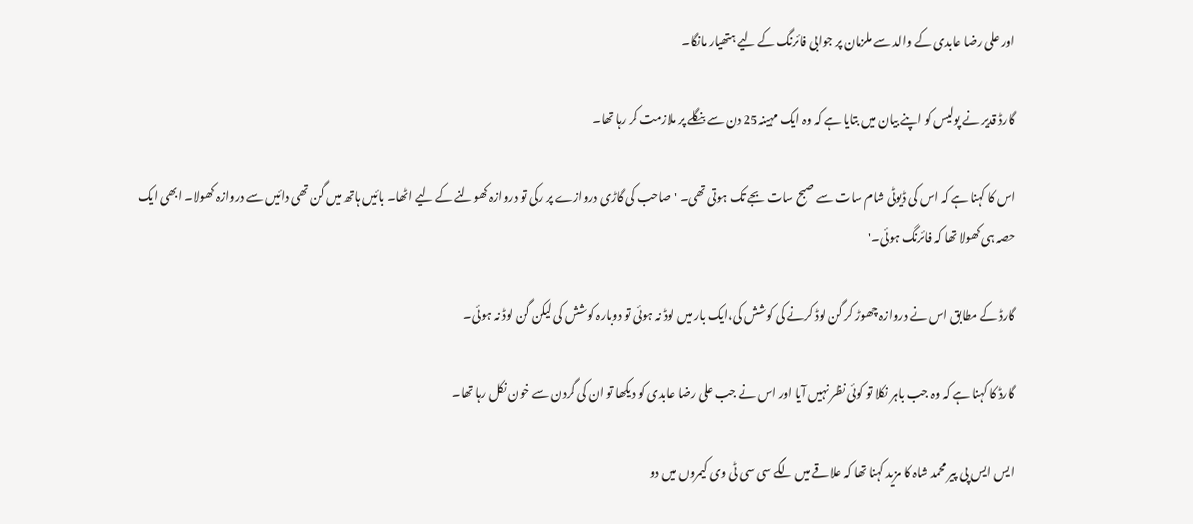اور علی رضا عابدی کے والد سے ملزمان پر جوابی فائرنگ کے لیے ہتھیار مانگا۔

گارڈ قدیر نے پولیس کو اپنے بیان میں بتایا ہے کہ وہ ایک مہینہ25 دن سے بنگلے پر ملازمت کر رہا تھا۔

اس کا کہنا ہے کہ اس کی ڈیوٹی شام سات سے صبح سات بجے تک ہوتی تھی۔ 'صاحب کی گاڑی دروازے پر رکی تو دروازہ کھولنے کے لیے اٹھا۔ بائیں ہاتھ میں گن تھی دائیں سے دروازہ کھولا۔ ابھی ایک حصہ ہی کھولا تھا کہ فائرنگ ہوئی۔'

گارڈ کے مطابق اس نے دروازہ چھوڑ کر گن لوڈ کرنے کی کوشش کی،ایک بار میں لوڈ نہ ہوئی تو دوبارہ کوشش کی لیکن گن لوڈ نہ ہوئی۔

گارڈ کا کہنا ہے کہ وہ جب باہر نکلا تو کوئی نظر نہیں آیا اور اس نے جب علی رضا عابدی کو دیکھا تو ان کی گردن سے خون نکل رہا تھا۔

ایس ایس پی پیر محمد شاہ کا مزید کہنا تھا کہ علاقے میں لگے سی سی ٹی وی کیمروں میں دو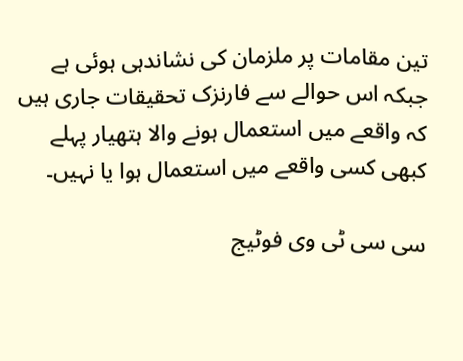تین مقامات پر ملزمان کی نشاندہی ہوئی ہے جبکہ اس حوالے سے فارنزک تحقیقات جاری ہیں کہ واقعے میں استعمال ہونے والا ہتھیار پہلے کبھی کسی واقعے میں استعمال ہوا یا نہیں۔

سی سی ٹی وی فوٹیج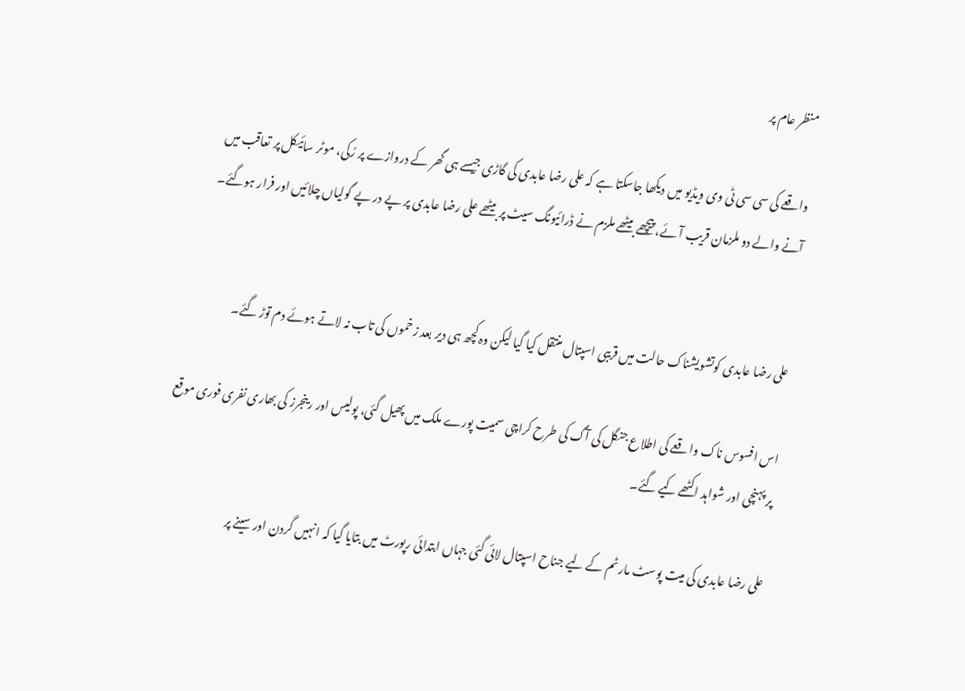منظر عام پر

واقعے کی سی سی ٹی وی ویڈیو میں دیکھا جاسکتا ہے کہ علی رضا عابدی کی گاڑی جیسے ہی گھر کے دروازے پر رُکی، موٹر سائیکل پر تعاقب میں آنے والے دو ملزمان قریب آئے، پیچھے بیٹھے ملزم نے ڈرائیونگ سیٹ پر بیٹھے علی رضا عابدی پر پے در پے گولیاں چلائیں اور فرار ہوگئے۔


علی رضا عابدی کوتشویشناک حالت میں قریبی اسپتال منتقل کیا گیا لیکن وہ کچھ ہی دیر بعد زخموں کی تاب نہ لاتے ہوئے دم توڑ گئے۔

اس افسوس ناک واقعے کی اطلاع جنگل کی آگ کی طرح کراچی سمیت پورے ملک میں پھیل گئی، پولیس اور رینجرز کی بھاری نفری فوری موقع پر پہنچی اور شواہد اکٹھے کیے گئے۔

علی رضا عابدی کی میت پوسٹ مارٹم کے لیے جناح اسپتال لائی گئی جہاں ابتدائی رپورٹ میں بتایا گیا کہ انہیں گردن اور سینے پر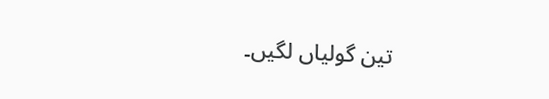تین گولیاں لگیں۔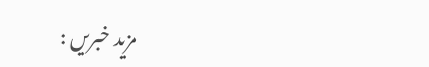مزید خبریں :